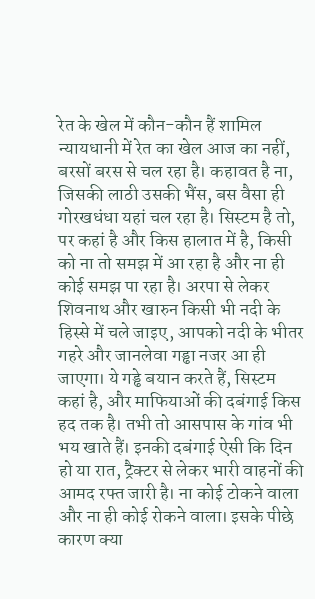रेत के खेल में कौन-कौन हैं शामिल
न्यायधानी में रेत का खेल आज का नहीं, बरसों बरस से चल रहा है। कहावत है ना, जिसकी लाठी उसकी भैंस, बस वैसा ही गोरखधंधा यहां चल रहा है। सिस्टम है तो, पर कहां है और किस हालात में है, किसी को ना तो समझ में आ रहा है और ना ही कोई समझ पा रहा है। अरपा से लेकर शिवनाथ और खारुन किसी भी नदी के हिस्से में चले जाइए, आपको नदी के भीतर गहरे और जानलेवा गड्ढा नजर आ ही जाएगा। ये गड्ढे बयान करते हैं, सिस्टम कहां है, और माफियाओं की दबंगाई किस हद तक है। तभी तो आसपास के गांव भी भय खाते हैं। इनकी दबंगाई ऐसी कि दिन हो या रात, ट्रैक्टर से लेकर भारी वाहनों की आमद रफ्त जारी है। ना कोई टोकने वाला और ना ही कोई रोकने वाला। इसके पीछे कारण क्या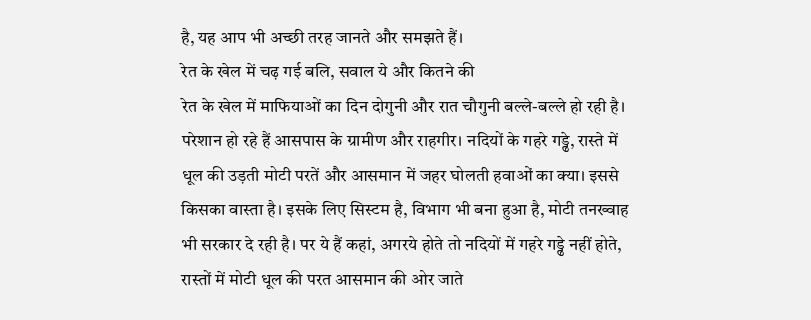है, यह आप भी अच्छी तरह जानते और समझते हैं।
रेत के खेल में चढ़ गई बलि, सवाल ये और कितने की
रेत के खेल में माफियाओं का दिन दोगुनी और रात चौगुनी बल्ले-बल्ले हो रही है। परेशान हो रहे हैं आसपास के ग्रामीण और राहगीर। नदियों के गहरे गड्ढे, रास्ते में धूल की उड़ती मोटी परतें और आसमान में जहर घोलती हवाओं का क्या। इससे किसका वास्ता है। इसके लिए सिस्टम है, विभाग भी बना हुआ है, मोटी तनख्वाह भी सरकार दे रही है। पर ये हैं कहां, अगरये होते तो नदियों में गहरे गड्ढे नहीं होते, रास्तों में मोटी धूल की परत आसमान की ओर जाते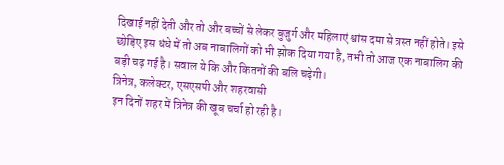दिखाई नहीं देती और तो और बच्चों से लेकर बुजुर्ग और महिलाएं श्वांस दमा से त्रस्त नहीं होते। इसे छोड़िए इस धंधे में तो अब नाबालिगों को भी झोक दिया गया है, तभी तो आज एक नाबालिग की बड़ी चढ़ गई है। सवाल ये कि और कितनों की बलि चढ़ेगी।
त्रिनेत्र, कलेक्टर, एसएसपी और शहरवासी
इन दिनों शहर में त्रिनेत्र की खूब चर्चा हो रही है।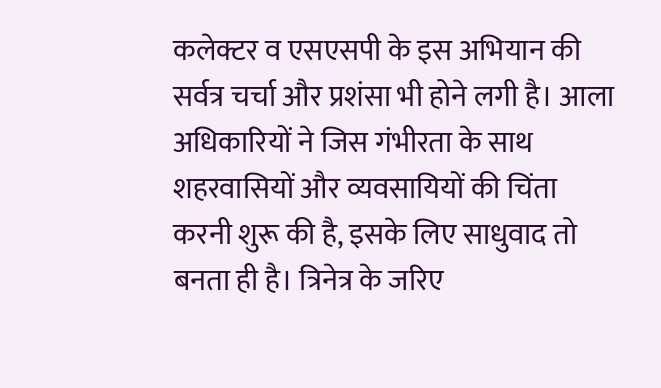कलेक्टर व एसएसपी के इस अभियान की सर्वत्र चर्चा और प्रशंसा भी होने लगी है। आला अधिकारियों ने जिस गंभीरता के साथ शहरवासियों और व्यवसायियों की चिंता करनी शुरू की है, इसके लिए साधुवाद तो बनता ही है। त्रिनेत्र के जरिए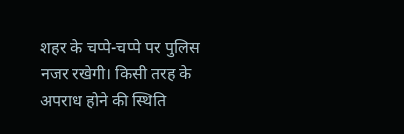शहर के चप्पे-चप्पे पर पुलिस नजर रखेगी। किसी तरह के अपराध होने की स्थिति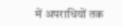में अपराधियों तक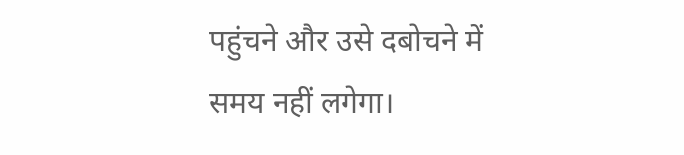पहुंचने और उसे दबोचने में समय नहीं लगेगा।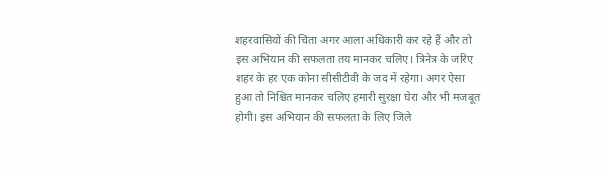शहरवासियों की चिंता अगर आला अधिकारी कर रहे हैं और तो इस अभियान की सफलता तय मानकर चलिए। त्रिनेत्र के जरिए शहर के हर एक कोना सीसीटीवी के जद में रहेगा। अगर ऐसा हुआ तो निश्चित मानकर चलिए हमारी सुरक्षा घेरा और भी मजबूत होगी। इस अभियान की सफलता के लिए जिले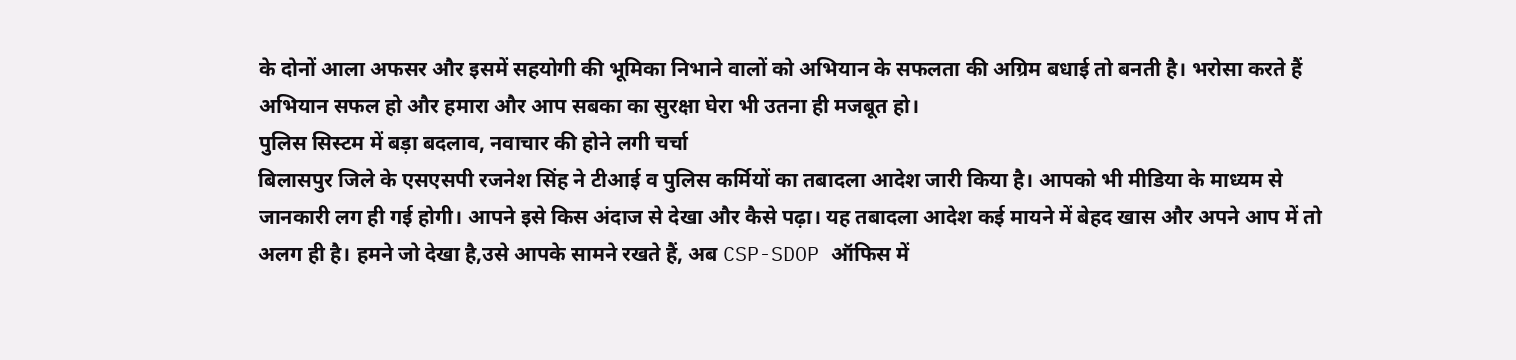के दोनों आला अफसर और इसमें सहयोगी की भूमिका निभाने वालों को अभियान के सफलता की अग्रिम बधाई तो बनती है। भरोसा करते हैं अभियान सफल हो और हमारा और आप सबका का सुरक्षा घेरा भी उतना ही मजबूत हो।
पुलिस सिस्टम में बड़ा बदलाव, नवाचार की होने लगी चर्चा
बिलासपुर जिले के एसएसपी रजनेश सिंह ने टीआई व पुलिस कर्मियों का तबादला आदेश जारी किया है। आपको भी मीडिया के माध्यम से जानकारी लग ही गई होगी। आपने इसे किस अंदाज से देखा और कैसे पढ़ा। यह तबादला आदेश कई मायने में बेहद खास और अपने आप में तो अलग ही है। हमने जो देखा है,उसे आपके सामने रखते हैं, अब CSP-SDOP ऑफिस में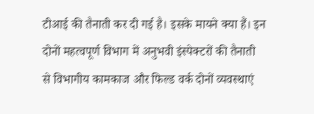टीआई की तैनाती कर दी गई है। इसके मायने क्या हैं। इन दोनों महत्वपूर्ण विभाग में अनुभवी इंस्पेक्टरों की तैनाती से विभागीय कामकाज और फिल्ड वर्क दोनों व्यवस्थाएं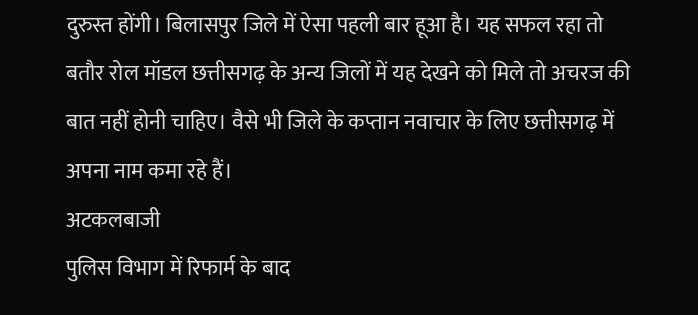दुरुस्त होंगी। बिलासपुर जिले में ऐसा पहली बार हूआ है। यह सफल रहा तो बतौर रोल मॉडल छत्तीसगढ़ के अन्य जिलों में यह देखने को मिले तो अचरज की बात नहीं होनी चाहिए। वैसे भी जिले के कप्तान नवाचार के लिए छत्तीसगढ़ में अपना नाम कमा रहे हैं।
अटकलबाजी
पुलिस विभाग में रिफार्म के बाद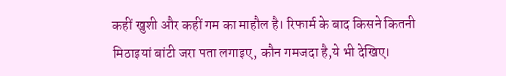कहीं खुशी और कहीं गम का माहौल है। रिफार्म के बाद किसने कितनी मिठाइयां बांटी जरा पता लगाइए, कौन गमजदा है,ये भी देखिए।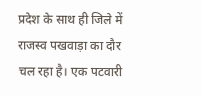प्रदेश के साथ ही जिले में राजस्व पखवाड़ा का दौर चल रहा है। एक पटवारी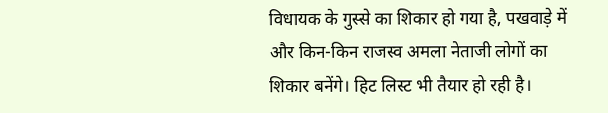विधायक के गुस्से का शिकार हो गया है, पखवाड़े में और किन-किन राजस्व अमला नेताजी लोगों का शिकार बनेंगे। हिट लिस्ट भी तैयार हो रही है।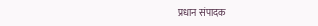प्रधान संपादक